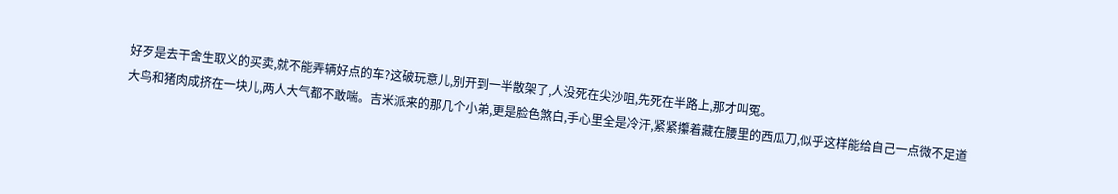好歹是去干舍生取义的买卖,就不能弄辆好点的车?这破玩意儿,别开到一半散架了,人没死在尖沙咀,先死在半路上,那才叫冤。
大鸟和猪肉成挤在一块儿,两人大气都不敢喘。吉米派来的那几个小弟,更是脸色煞白,手心里全是冷汗,紧紧攥着藏在腰里的西瓜刀,似乎这样能给自己一点微不足道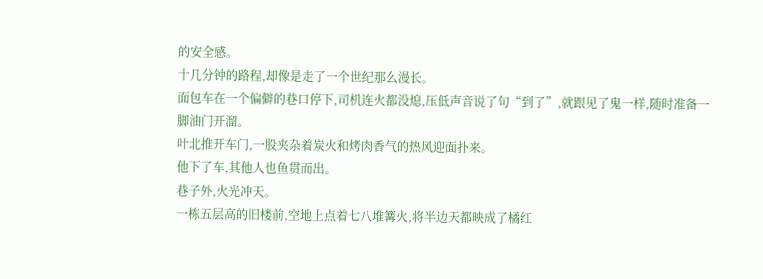的安全感。
十几分钟的路程,却像是走了一个世纪那么漫长。
面包车在一个偏僻的巷口停下,司机连火都没熄,压低声音说了句“到了”,就跟见了鬼一样,随时准备一脚油门开溜。
叶北推开车门,一股夹杂着炭火和烤肉香气的热风迎面扑来。
他下了车,其他人也鱼贯而出。
巷子外,火光冲天。
一栋五层高的旧楼前,空地上点着七八堆篝火,将半边天都映成了橘红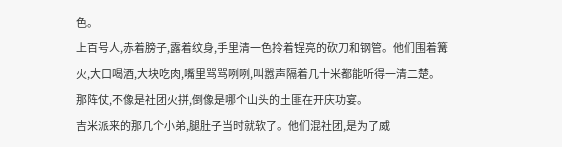色。
上百号人,赤着膀子,露着纹身,手里清一色拎着锃亮的砍刀和钢管。他们围着篝火,大口喝酒,大块吃肉,嘴里骂骂咧咧,叫嚣声隔着几十米都能听得一清二楚。
那阵仗,不像是社团火拼,倒像是哪个山头的土匪在开庆功宴。
吉米派来的那几个小弟,腿肚子当时就软了。他们混社团,是为了威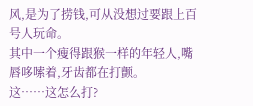风,是为了捞钱,可从没想过要跟上百号人玩命。
其中一个瘦得跟猴一样的年轻人,嘴唇哆嗦着,牙齿都在打颤。
这……这怎么打?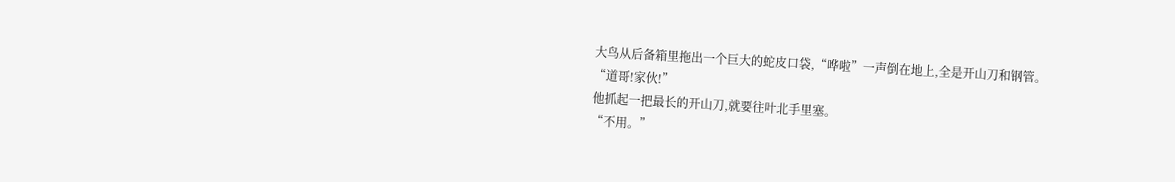大鸟从后备箱里拖出一个巨大的蛇皮口袋,“哗啦”一声倒在地上,全是开山刀和钢管。
“道哥!家伙!”
他抓起一把最长的开山刀,就要往叶北手里塞。
“不用。”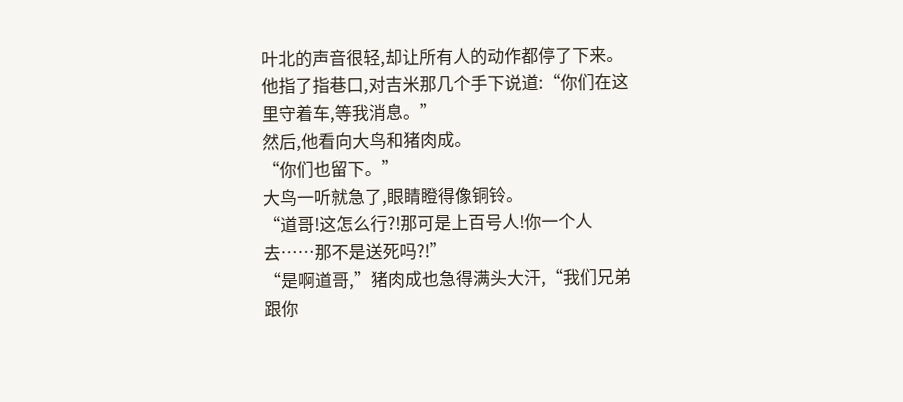叶北的声音很轻,却让所有人的动作都停了下来。
他指了指巷口,对吉米那几个手下说道:“你们在这里守着车,等我消息。”
然后,他看向大鸟和猪肉成。
“你们也留下。”
大鸟一听就急了,眼睛瞪得像铜铃。
“道哥!这怎么行?!那可是上百号人!你一个人去……那不是送死吗?!”
“是啊道哥,”猪肉成也急得满头大汗,“我们兄弟跟你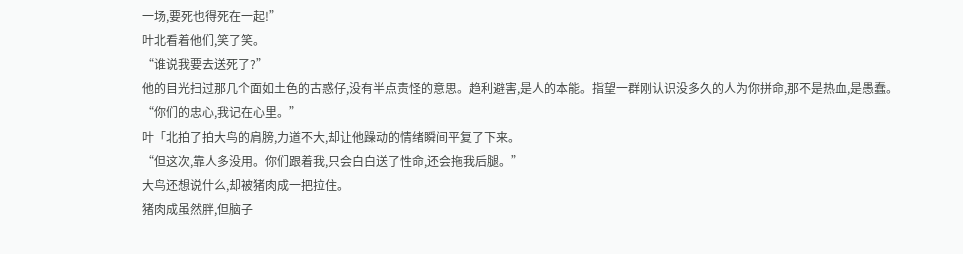一场,要死也得死在一起!”
叶北看着他们,笑了笑。
“谁说我要去送死了?”
他的目光扫过那几个面如土色的古惑仔,没有半点责怪的意思。趋利避害,是人的本能。指望一群刚认识没多久的人为你拼命,那不是热血,是愚蠢。
“你们的忠心,我记在心里。”
叶「北拍了拍大鸟的肩膀,力道不大,却让他躁动的情绪瞬间平复了下来。
“但这次,靠人多没用。你们跟着我,只会白白送了性命,还会拖我后腿。”
大鸟还想说什么,却被猪肉成一把拉住。
猪肉成虽然胖,但脑子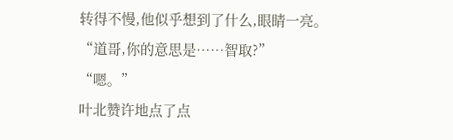转得不慢,他似乎想到了什么,眼睛一亮。
“道哥,你的意思是……智取?”
“嗯。”
叶北赞许地点了点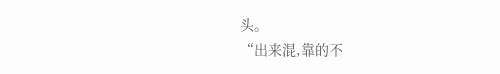头。
“出来混,靠的不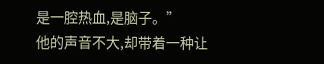是一腔热血,是脑子。”
他的声音不大,却带着一种让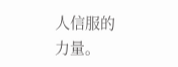人信服的力量。